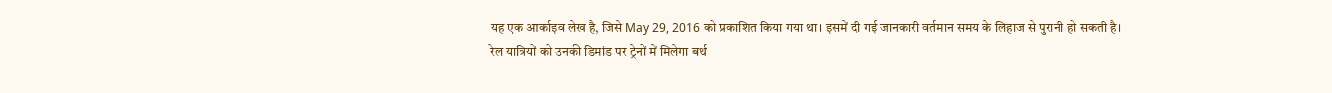यह एक आर्काइव लेख है, जिसे May 29, 2016 को प्रकाशित किया गया था। इसमें दी गई जानकारी वर्तमान समय के लिहाज से पुरानी हो सकती है।
रेल यात्रियों को उनकी डिमांड पर ट्रेनों में मिलेगा बर्थ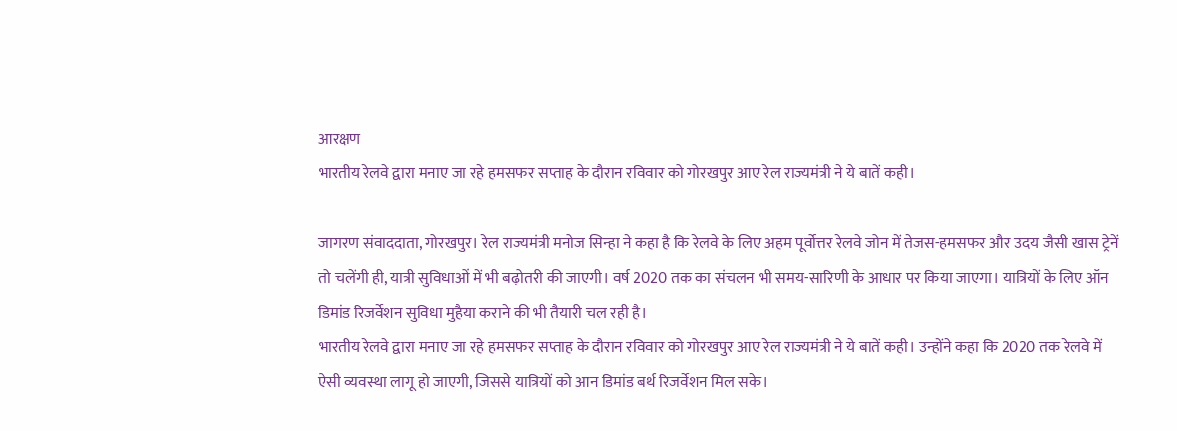आरक्षण
भारतीय रेलवे द्वारा मनाए जा रहे हमसफर सप्ताह के दौरान रविवार को गोरखपुर आए रेल राज्यमंत्री ने ये बातें कही।

जागरण संवाददाता, गोरखपुर। रेल राज्यमंत्री मनोज सिन्हा ने कहा है कि रेलवे के लिए अहम पूर्वोत्तर रेलवे जोन में तेजस-हमसफर और उदय जैसी खास ट्रेनें तो चलेंगी ही, यात्री सुविधाओं में भी बढ़ोतरी की जाएगी। वर्ष 2020 तक का संचलन भी समय-सारिणी के आधार पर किया जाएगा। यात्रियों के लिए ऑन डिमांड रिजर्वेशन सुविधा मुहैया कराने की भी तैयारी चल रही है।
भारतीय रेलवे द्वारा मनाए जा रहे हमसफर सप्ताह के दौरान रविवार को गोरखपुर आए रेल राज्यमंत्री ने ये बातें कही। उन्होंने कहा कि 2020 तक रेलवे में ऐसी व्यवस्था लागू हो जाएगी, जिससे यात्रियों को आन डिमांड बर्थ रिजर्वेशन मिल सके।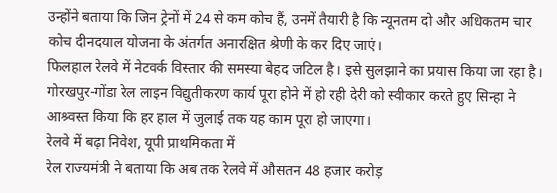उन्होंने बताया कि जिन ट्रेनों में 24 से कम कोच हैं, उनमें तैयारी है कि न्यूनतम दो और अधिकतम चार कोच दीनदयाल योजना के अंतर्गत अनारक्षित श्रेणी के कर दिए जाएं।
फिलहाल रेलवे में नेटवर्क विस्तार की समस्या बेहद जटिल है। इसे सुलझाने का प्रयास किया जा रहा है। गोरखपुर-गोंडा रेल लाइन विद्युतीकरण कार्य पूरा होने में हो रही देरी को स्वीकार करते हुए सिन्हा ने आश्र्वस्त किया कि हर हाल में जुलाई तक यह काम पूरा हो जाएगा।
रेलवे में बढ़ा निवेश, यूपी प्राथमिकता में
रेल राज्यमंत्री ने बताया कि अब तक रेलवे में औसतन 48 हजार करोड़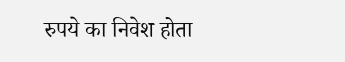रुपये का निवेश होता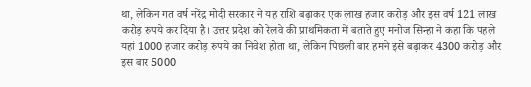था, लेकिन गत वर्ष नरेंद्र मोदी सरकार ने यह राशि बढ़ाकर एक लाख हजार करोड़ और इस वर्ष 121 लाख करोड़ रुपये कर दिया है। उत्तर प्रदेश को रेलवे की प्राथमिकता में बताते हुए मनोज सिन्हा ने कहा कि पहले यहां 1000 हजार करोड़ रुपये का निवेश होता था, लेकिन पिछली बार हमने इसे बढ़ाकर 4300 करोड़ और इस बार 5000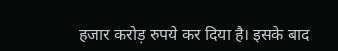हजार करोड़ रुपये कर दिया है। इसके बाद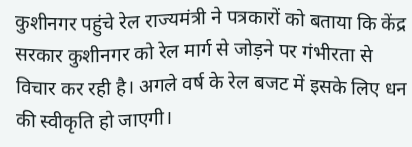कुशीनगर पहुंचे रेल राज्यमंत्री ने पत्रकारों को बताया कि केंद्र सरकार कुशीनगर को रेल मार्ग से जोड़ने पर गंभीरता से विचार कर रही है। अगले वर्ष के रेल बजट में इसके लिए धन की स्वीकृति हो जाएगी।